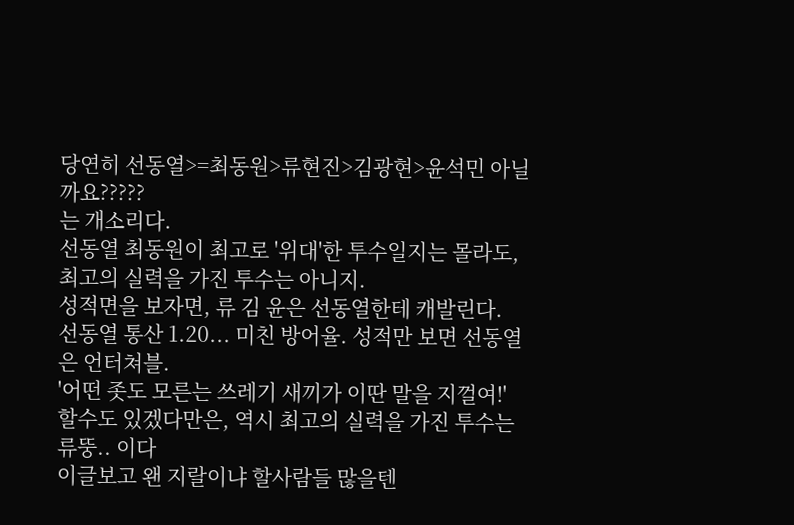당연히 선동열>=최동원>류현진>김광현>윤석민 아닐까요?????
는 개소리다.
선동열 최동원이 최고로 '위대'한 투수일지는 몰라도,
최고의 실력을 가진 투수는 아니지.
성적면을 보자면, 류 김 윤은 선동열한테 캐발린다.
선동열 통산 1.20... 미친 방어율. 성적만 보면 선동열은 언터쳐블.
'어떤 좃도 모른는 쓰레기 새끼가 이딴 말을 지껄여!' 할수도 있겠다만은, 역시 최고의 실력을 가진 투수는 류뚱.. 이다
이글보고 왠 지랄이냐 할사람들 많을텐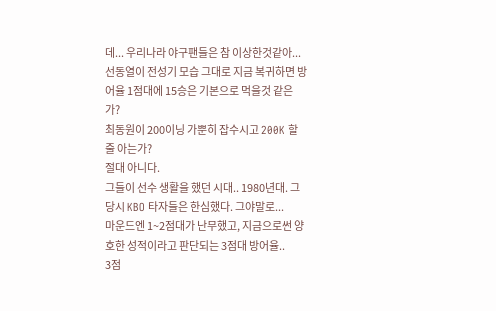데... 우리나라 야구팬들은 참 이상한것같아...
선동열이 전성기 모습 그대로 지금 복귀하면 방어율 1점대에 15승은 기본으로 먹을것 같은가?
최동원이 200이닝 가뿐히 잡수시고 200K 할줄 아는가?
절대 아니다.
그들이 선수 생활을 했던 시대.. 1980년대. 그당시 KBO 타자들은 한심했다. 그야말로...
마운드엔 1~2점대가 난무했고, 지금으로썬 양호한 성적이라고 판단되는 3점대 방어율..
3점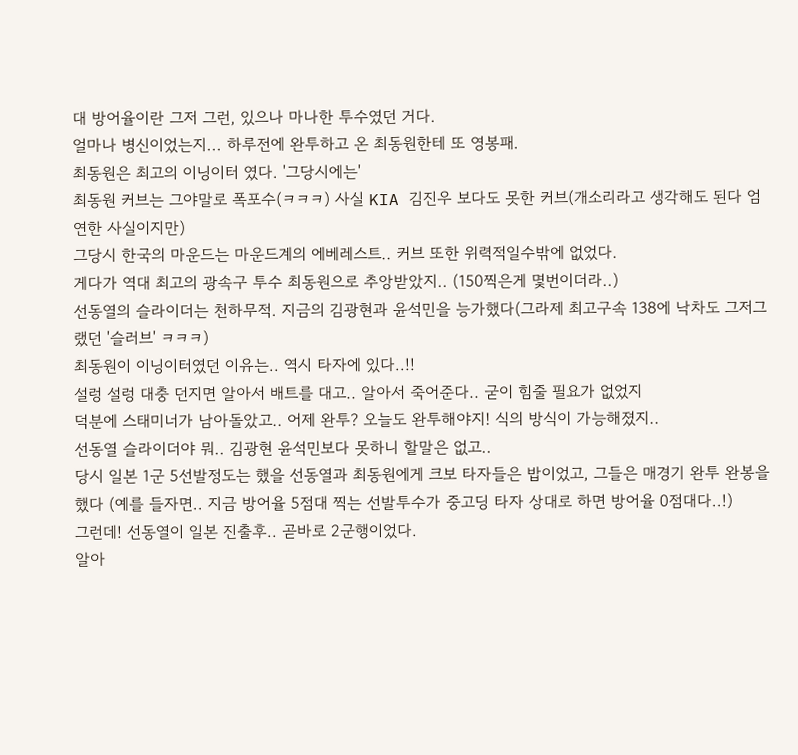대 방어율이란 그저 그런, 있으나 마나한 투수였던 거다.
얼마나 병신이었는지... 하루전에 완투하고 온 최동원한테 또 영봉패.
최동원은 최고의 이닝이터 였다. '그당시에는'
최동원 커브는 그야말로 폭포수(ㅋㅋㅋ) 사실 KIA 김진우 보다도 못한 커브(개소리라고 생각해도 된다 엄연한 사실이지만)
그당시 한국의 마운드는 마운드계의 에베레스트.. 커브 또한 위력적일수밖에 없었다.
게다가 역대 최고의 광속구 투수 최동원으로 추앙받았지.. (150찍은게 몇번이더라..)
선동열의 슬라이더는 천하무적. 지금의 김광현과 윤석민을 능가했다(그라제 최고구속 138에 낙차도 그저그랬던 '슬러브' ㅋㅋㅋ)
최동원이 이닝이터였던 이유는.. 역시 타자에 있다..!!
설렁 설렁 대충 던지면 알아서 배트를 대고.. 알아서 죽어준다.. 굳이 힘줄 필요가 없었지
덕분에 스태미너가 남아돌았고.. 어제 완투? 오늘도 완투해야지! 식의 방식이 가능해졌지..
선동열 슬라이더야 뭐.. 김광현 윤석민보다 못하니 할말은 없고..
당시 일본 1군 5선발정도는 했을 선동열과 최동원에게 크보 타자들은 밥이었고, 그들은 매경기 완투 완봉을 했다 (예를 들자면.. 지금 방어율 5점대 찍는 선발투수가 중고딩 타자 상대로 하면 방어율 0점대다..!)
그런데! 선동열이 일본 진출후.. 곧바로 2군행이었다.
알아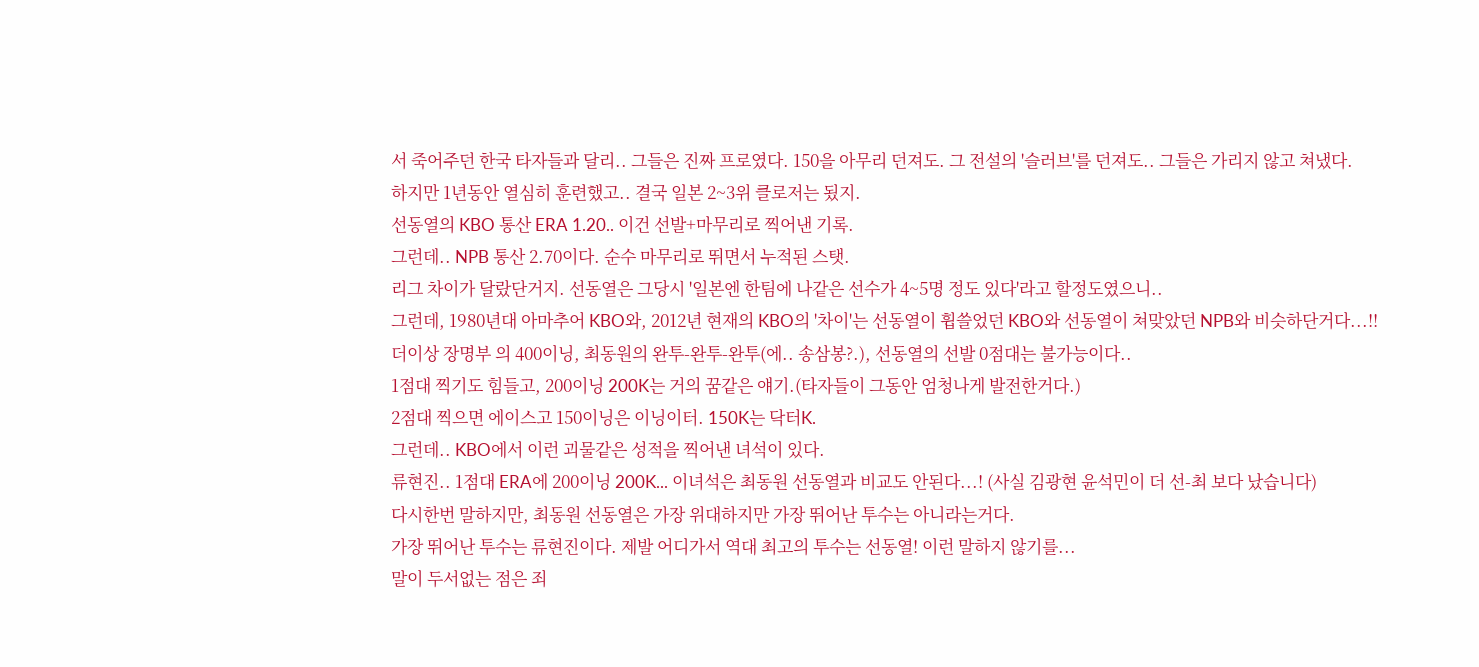서 죽어주던 한국 타자들과 달리.. 그들은 진짜 프로였다. 150을 아무리 던져도. 그 전설의 '슬러브'를 던져도.. 그들은 가리지 않고 쳐냈다.
하지만 1년동안 열심히 훈련했고.. 결국 일본 2~3위 클로저는 됬지.
선동열의 KBO 통산 ERA 1.20.. 이건 선발+마무리로 찍어낸 기록.
그런데.. NPB 통산 2.70이다. 순수 마무리로 뛰면서 누적된 스탯.
리그 차이가 달랐단거지. 선동열은 그당시 '일본엔 한팀에 나같은 선수가 4~5명 정도 있다'라고 할정도였으니..
그런데, 1980년대 아마추어 KBO와, 2012년 현재의 KBO의 '차이'는 선동열이 휩쓸었던 KBO와 선동열이 쳐맞았던 NPB와 비슷하단거다...!!
더이상 장명부 의 400이닝, 최동원의 완투-완투-완투(에.. 송삼봉?.), 선동열의 선발 0점대는 불가능이다..
1점대 찍기도 힘들고, 200이닝 200K는 거의 꿈같은 얘기.(타자들이 그동안 엄청나게 발전한거다.)
2점대 찍으면 에이스고 150이닝은 이닝이터. 150K는 닥터K.
그런데.. KBO에서 이런 괴물같은 성적을 찍어낸 녀석이 있다.
류현진.. 1점대 ERA에 200이닝 200K... 이녀석은 최동원 선동열과 비교도 안된다...! (사실 김광현 윤석민이 더 선-최 보다 났습니다)
다시한번 말하지만, 최동원 선동열은 가장 위대하지만 가장 뛰어난 투수는 아니라는거다.
가장 뛰어난 투수는 류현진이다. 제발 어디가서 역대 최고의 투수는 선동열! 이런 말하지 않기를...
말이 두서없는 점은 죄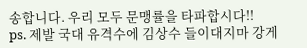송합니다. 우리 모두 문맹률을 타파합시다!!
ps. 제발 국대 유격수에 김상수 들이대지마 강게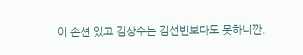이 손션 있고 김상수는 김선빈보다도 못하니깐.